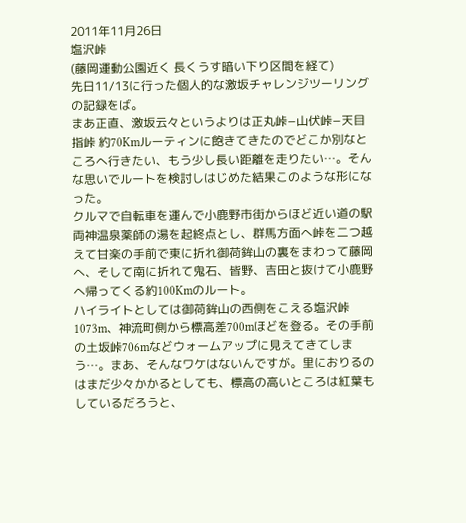2011年11月26日
塩沢峠
(藤岡運動公園近く 長くうす暗い下り区間を経て)
先日11/13に行った個人的な激坂チャレンジツーリングの記録をば。
まあ正直、激坂云々というよりは正丸峠−山伏峠−天目指峠 約70Kmルーティンに飽きてきたのでどこか別なところへ行きたい、もう少し長い距離を走りたい…。そんな思いでルートを検討しはじめた結果このような形になった。
クルマで自転車を運んで小鹿野市街からほど近い道の駅 両神温泉薬師の湯を起終点とし、群馬方面へ峠を二つ越えて甘楽の手前で東に折れ御荷鉾山の裏をまわって藤岡へ、そして南に折れて鬼石、皆野、吉田と抜けて小鹿野へ帰ってくる約100Kmのルート。
ハイライトとしては御荷鉾山の西側をこえる塩沢峠1073m、神流町側から標高差700mほどを登る。その手前の土坂峠706mなどウォームアップに見えてきてしまう…。まあ、そんなワケはないんですが。里におりるのはまだ少々かかるとしても、標高の高いところは紅葉もしているだろうと、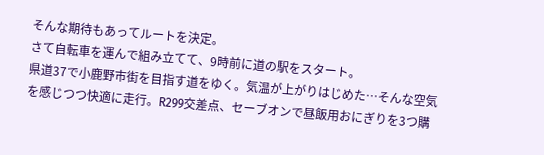そんな期待もあってルートを決定。
さて自転車を運んで組み立てて、9時前に道の駅をスタート。
県道37で小鹿野市街を目指す道をゆく。気温が上がりはじめた…そんな空気を感じつつ快適に走行。R299交差点、セーブオンで昼飯用おにぎりを3つ購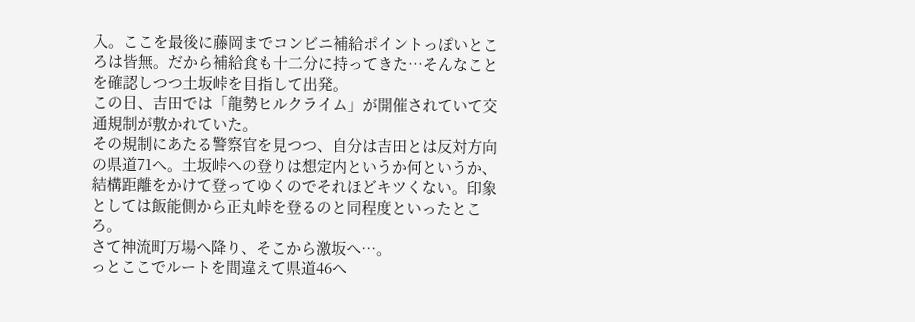入。ここを最後に藤岡までコンビニ補給ポイントっぽいところは皆無。だから補給食も十二分に持ってきた…そんなことを確認しつつ土坂峠を目指して出発。
この日、吉田では「龍勢ヒルクライム」が開催されていて交通規制が敷かれていた。
その規制にあたる警察官を見つつ、自分は吉田とは反対方向の県道71へ。土坂峠への登りは想定内というか何というか、結構距離をかけて登ってゆくのでそれほどキツくない。印象としては飯能側から正丸峠を登るのと同程度といったところ。
さて神流町万場へ降り、そこから激坂へ…。
っとここでルートを間違えて県道46へ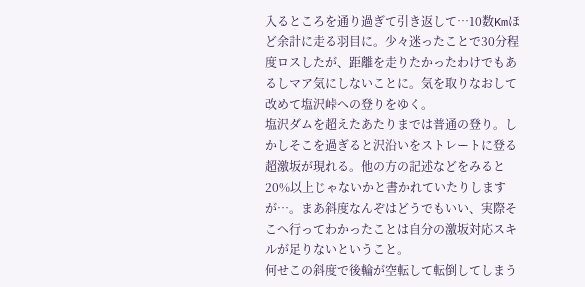入るところを通り過ぎて引き返して…10数Kmほど余計に走る羽目に。少々迷ったことで30分程度ロスしたが、距離を走りたかったわけでもあるしマア気にしないことに。気を取りなおして改めて塩沢峠への登りをゆく。
塩沢ダムを超えたあたりまでは普通の登り。しかしそこを過ぎると沢沿いをストレートに登る超激坂が現れる。他の方の記述などをみると20%以上じゃないかと書かれていたりしますが…。まあ斜度なんぞはどうでもいい、実際そこへ行ってわかったことは自分の激坂対応スキルが足りないということ。
何せこの斜度で後輪が空転して転倒してしまう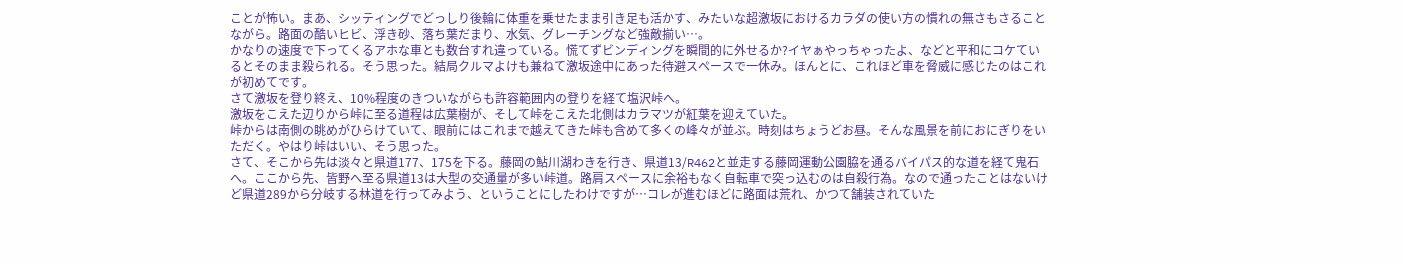ことが怖い。まあ、シッティングでどっしり後輪に体重を乗せたまま引き足も活かす、みたいな超激坂におけるカラダの使い方の慣れの無さもさることながら。路面の酷いヒビ、浮き砂、落ち葉だまり、水気、グレーチングなど強敵揃い…。
かなりの速度で下ってくるアホな車とも数台すれ違っている。慌てずビンディングを瞬間的に外せるか?イヤぁやっちゃったよ、などと平和にコケているとそのまま殺られる。そう思った。結局クルマよけも兼ねて激坂途中にあった待避スペースで一休み。ほんとに、これほど車を脅威に感じたのはこれが初めてです。
さて激坂を登り終え、10%程度のきついながらも許容範囲内の登りを経て塩沢峠へ。
激坂をこえた辺りから峠に至る道程は広葉樹が、そして峠をこえた北側はカラマツが紅葉を迎えていた。
峠からは南側の眺めがひらけていて、眼前にはこれまで越えてきた峠も含めて多くの峰々が並ぶ。時刻はちょうどお昼。そんな風景を前におにぎりをいただく。やはり峠はいい、そう思った。
さて、そこから先は淡々と県道177、175を下る。藤岡の鮎川湖わきを行き、県道13/R462と並走する藤岡運動公園脇を通るバイパス的な道を経て鬼石へ。ここから先、皆野へ至る県道13は大型の交通量が多い峠道。路肩スペースに余裕もなく自転車で突っ込むのは自殺行為。なので通ったことはないけど県道289から分岐する林道を行ってみよう、ということにしたわけですが…コレが進むほどに路面は荒れ、かつて舗装されていた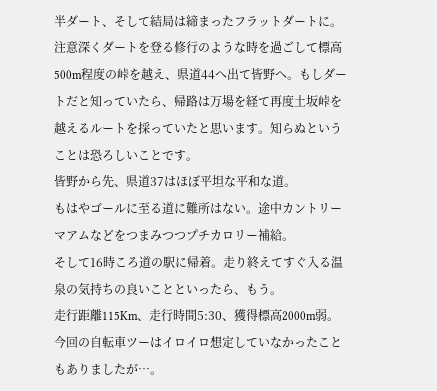半ダート、そして結局は締まったフラットダートに。
注意深くダートを登る修行のような時を過ごして標高500m程度の峠を越え、県道44へ出て皆野へ。もしダートだと知っていたら、帰路は万場を経て再度土坂峠を越えるルートを採っていたと思います。知らぬということは恐ろしいことです。
皆野から先、県道37はほぼ平坦な平和な道。
もはやゴールに至る道に難所はない。途中カントリーマアムなどをつまみつつプチカロリー補給。
そして16時ころ道の駅に帰着。走り終えてすぐ入る温泉の気持ちの良いことといったら、もう。
走行距離115Km、走行時間5:30、獲得標高2000m弱。
今回の自転車ツーはイロイロ想定していなかったこともありましたが…。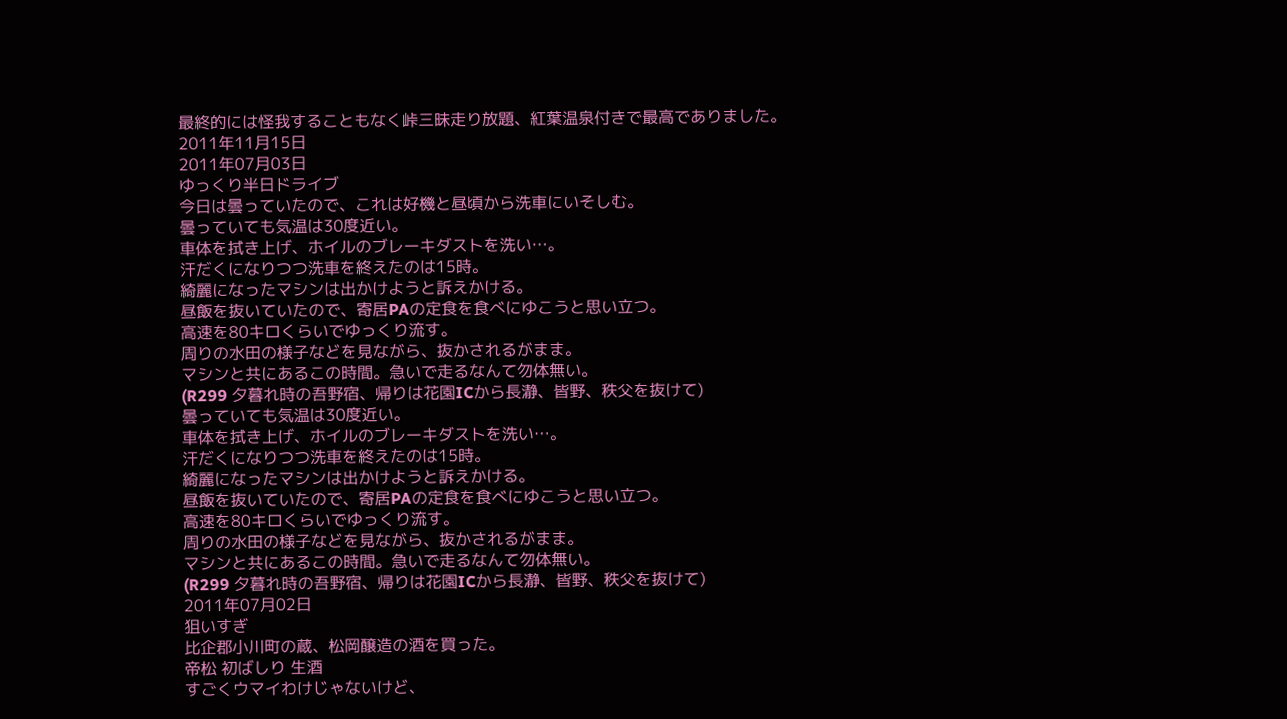最終的には怪我することもなく峠三昧走り放題、紅葉温泉付きで最高でありました。
2011年11月15日
2011年07月03日
ゆっくり半日ドライブ
今日は曇っていたので、これは好機と昼頃から洗車にいそしむ。
曇っていても気温は30度近い。
車体を拭き上げ、ホイルのブレーキダストを洗い…。
汗だくになりつつ洗車を終えたのは15時。
綺麗になったマシンは出かけようと訴えかける。
昼飯を抜いていたので、寄居PAの定食を食べにゆこうと思い立つ。
高速を80キロくらいでゆっくり流す。
周りの水田の様子などを見ながら、抜かされるがまま。
マシンと共にあるこの時間。急いで走るなんて勿体無い。
(R299 夕暮れ時の吾野宿、帰りは花園ICから長瀞、皆野、秩父を抜けて)
曇っていても気温は30度近い。
車体を拭き上げ、ホイルのブレーキダストを洗い…。
汗だくになりつつ洗車を終えたのは15時。
綺麗になったマシンは出かけようと訴えかける。
昼飯を抜いていたので、寄居PAの定食を食べにゆこうと思い立つ。
高速を80キロくらいでゆっくり流す。
周りの水田の様子などを見ながら、抜かされるがまま。
マシンと共にあるこの時間。急いで走るなんて勿体無い。
(R299 夕暮れ時の吾野宿、帰りは花園ICから長瀞、皆野、秩父を抜けて)
2011年07月02日
狙いすぎ
比企郡小川町の蔵、松岡醸造の酒を買った。
帝松 初ばしり 生酒
すごくウマイわけじゃないけど、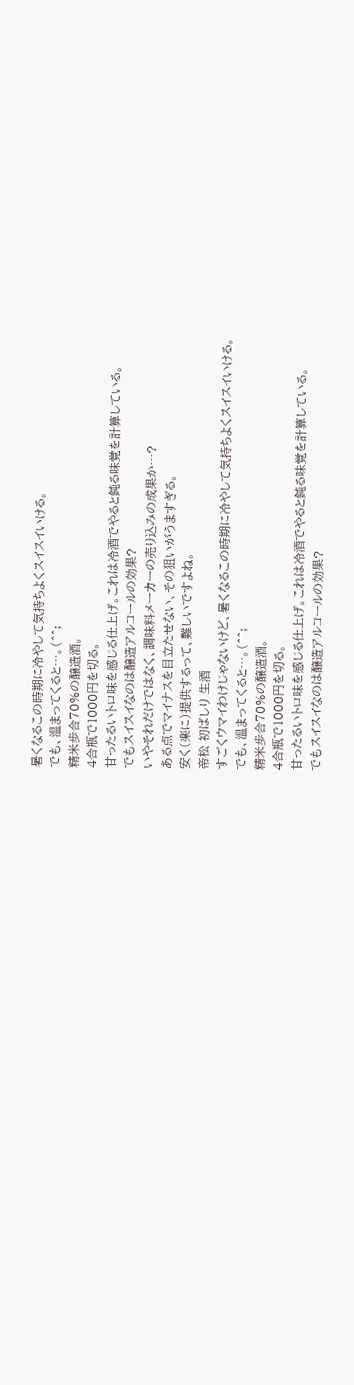暑くなるこの時期に冷やして気持ちよくスイスイいける。
でも、温まってくると…。(^^;
精米歩合70%の醸造酒。
4合瓶で1000円を切る。
甘ったるいトロ味を感じる仕上げ。これは冷酒でやると鈍る味覚を計算している。
でもスイスイなのは醸造アルコールの効果?
いやそれだけではなく、調味料メーカーの売り込みの成果か…?
ある点でマイナスを目立たせない、その狙いがうますぎる。
安く(楽に)提供するって、難しいですよね。
帝松 初ばしり 生酒
すごくウマイわけじゃないけど、暑くなるこの時期に冷やして気持ちよくスイスイいける。
でも、温まってくると…。(^^;
精米歩合70%の醸造酒。
4合瓶で1000円を切る。
甘ったるいトロ味を感じる仕上げ。これは冷酒でやると鈍る味覚を計算している。
でもスイスイなのは醸造アルコールの効果?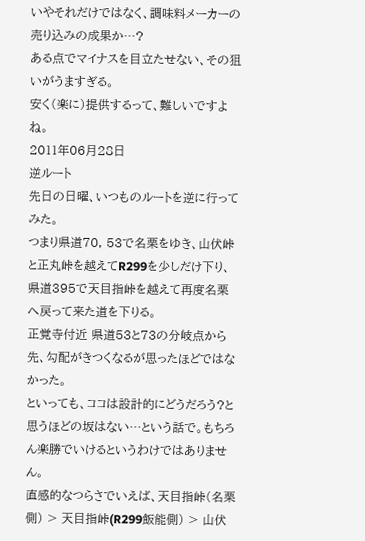いやそれだけではなく、調味料メーカーの売り込みの成果か…?
ある点でマイナスを目立たせない、その狙いがうますぎる。
安く(楽に)提供するって、難しいですよね。
2011年06月28日
逆ルート
先日の日曜、いつものルートを逆に行ってみた。
つまり県道70, 53で名栗をゆき、山伏峠と正丸峠を越えてR299を少しだけ下り、県道395で天目指峠を越えて再度名栗へ戻って来た道を下りる。
正覚寺付近 県道53と73の分岐点から先、勾配がきつくなるが思ったほどではなかった。
といっても、ココは設計的にどうだろう?と思うほどの坂はない…という話で。もちろん楽勝でいけるというわけではありません。
直感的なつらさでいえば、天目指峠(名栗側) > 天目指峠(R299飯能側) > 山伏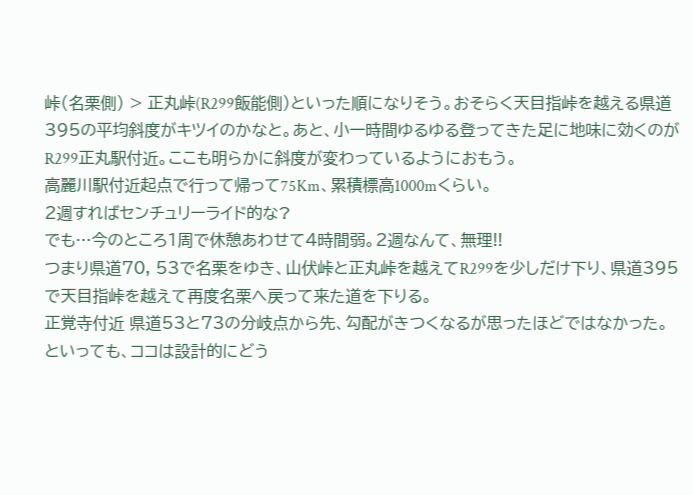峠(名栗側) > 正丸峠(R299飯能側)といった順になりそう。おそらく天目指峠を越える県道395の平均斜度がキツイのかなと。あと、小一時間ゆるゆる登ってきた足に地味に効くのがR299正丸駅付近。ここも明らかに斜度が変わっているようにおもう。
高麗川駅付近起点で行って帰って75Km、累積標高1000mくらい。
2週すればセンチュリーライド的な?
でも…今のところ1周で休憩あわせて4時間弱。2週なんて、無理!!
つまり県道70, 53で名栗をゆき、山伏峠と正丸峠を越えてR299を少しだけ下り、県道395で天目指峠を越えて再度名栗へ戻って来た道を下りる。
正覚寺付近 県道53と73の分岐点から先、勾配がきつくなるが思ったほどではなかった。
といっても、ココは設計的にどう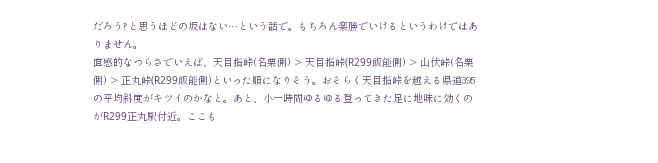だろう?と思うほどの坂はない…という話で。もちろん楽勝でいけるというわけではありません。
直感的なつらさでいえば、天目指峠(名栗側) > 天目指峠(R299飯能側) > 山伏峠(名栗側) > 正丸峠(R299飯能側)といった順になりそう。おそらく天目指峠を越える県道395の平均斜度がキツイのかなと。あと、小一時間ゆるゆる登ってきた足に地味に効くのがR299正丸駅付近。ここも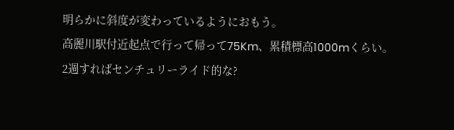明らかに斜度が変わっているようにおもう。
高麗川駅付近起点で行って帰って75Km、累積標高1000mくらい。
2週すればセンチュリーライド的な?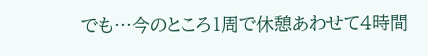でも…今のところ1周で休憩あわせて4時間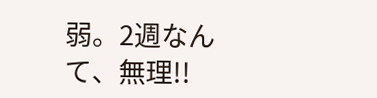弱。2週なんて、無理!!